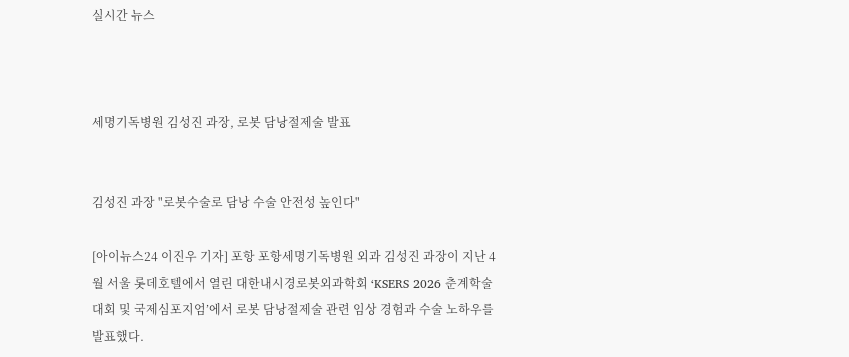실시간 뉴스



세명기독병원 김성진 과장, 로봇 담낭절제술 발표


김성진 과장 "로봇수술로 담낭 수술 안전성 높인다"

[아이뉴스24 이진우 기자] 포항 포항세명기독병원 외과 김성진 과장이 지난 4월 서울 롯데호텔에서 열린 대한내시경로봇외과학회 ‘KSERS 2026 춘계학술대회 및 국제심포지엄’에서 로봇 담낭절제술 관련 임상 경험과 수술 노하우를 발표했다.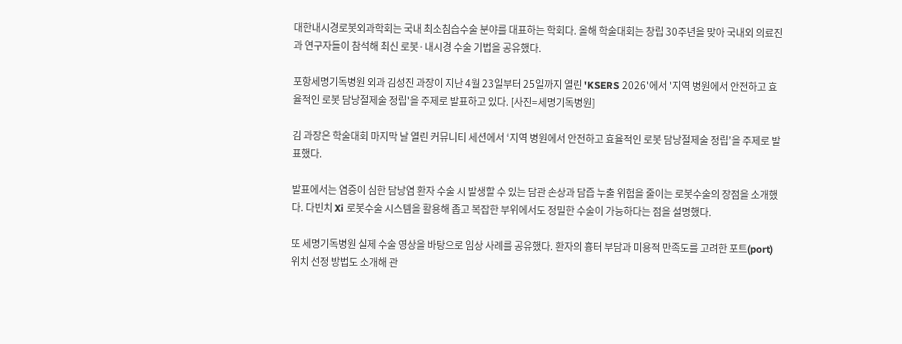대한내시경로봇외과학회는 국내 최소침습수술 분야를 대표하는 학회다. 올해 학술대회는 창립 30주년을 맞아 국내외 의료진과 연구자들이 참석해 최신 로봇·내시경 수술 기법을 공유했다.

포항세명기독병원 외과 김성진 과장이 지난 4월 23일부터 25일까지 열린 'KSERS 2026'에서 '지역 병원에서 안전하고 효율적인 로봇 담낭절제술 정립'을 주제로 발표하고 있다. [사진=세명기독병원]

김 과장은 학술대회 마지막 날 열린 커뮤니티 세션에서 ‘지역 병원에서 안전하고 효율적인 로봇 담낭절제술 정립’을 주제로 발표했다.

발표에서는 염증이 심한 담낭염 환자 수술 시 발생할 수 있는 담관 손상과 담즙 누출 위험을 줄이는 로봇수술의 장점을 소개했다. 다빈치 Xi 로봇수술 시스템을 활용해 좁고 복잡한 부위에서도 정밀한 수술이 가능하다는 점을 설명했다.

또 세명기독병원 실제 수술 영상을 바탕으로 임상 사례를 공유했다. 환자의 흉터 부담과 미용적 만족도를 고려한 포트(port) 위치 선정 방법도 소개해 관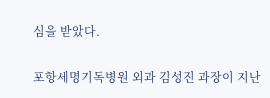심을 받았다.

포항세명기독병원 외과 김성진 과장이 지난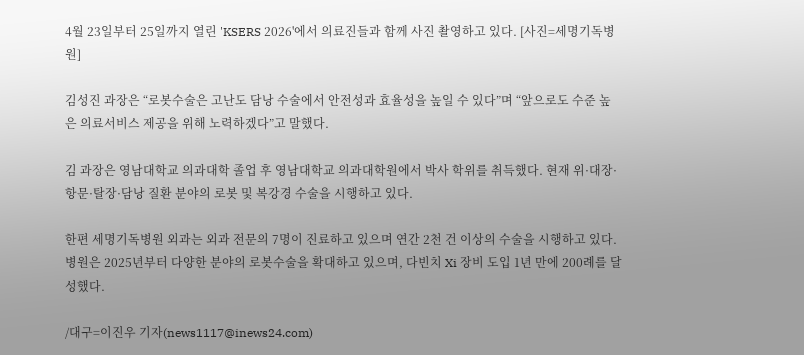4월 23일부터 25일까지 열린 'KSERS 2026'에서 의료진들과 함께 사진 촬영하고 있다. [사진=세명기독병원]

김성진 과장은 “로봇수술은 고난도 담낭 수술에서 안전성과 효율성을 높일 수 있다”며 “앞으로도 수준 높은 의료서비스 제공을 위해 노력하겠다”고 말했다.

김 과장은 영남대학교 의과대학 졸업 후 영남대학교 의과대학원에서 박사 학위를 취득했다. 현재 위·대장·항문·탈장·담낭 질환 분야의 로봇 및 복강경 수술을 시행하고 있다.

한편 세명기독병원 외과는 외과 전문의 7명이 진료하고 있으며 연간 2천 건 이상의 수술을 시행하고 있다. 병원은 2025년부터 다양한 분야의 로봇수술을 확대하고 있으며, 다빈치 Xi 장비 도입 1년 만에 200례를 달성했다.

/대구=이진우 기자(news1117@inews24.com)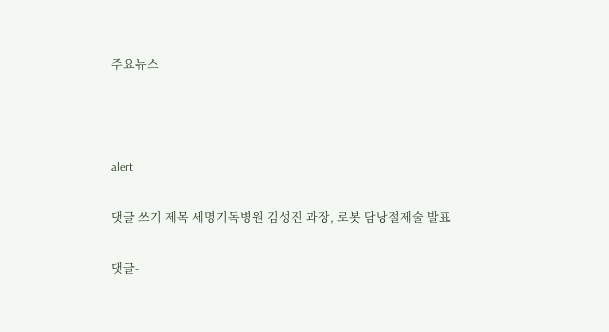주요뉴스



alert

댓글 쓰기 제목 세명기독병원 김성진 과장, 로봇 담낭절제술 발표

댓글-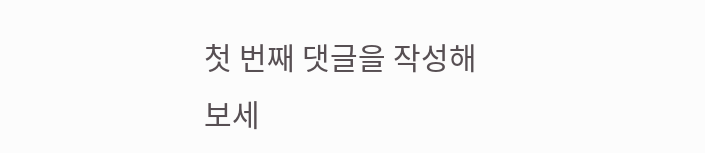첫 번째 댓글을 작성해 보세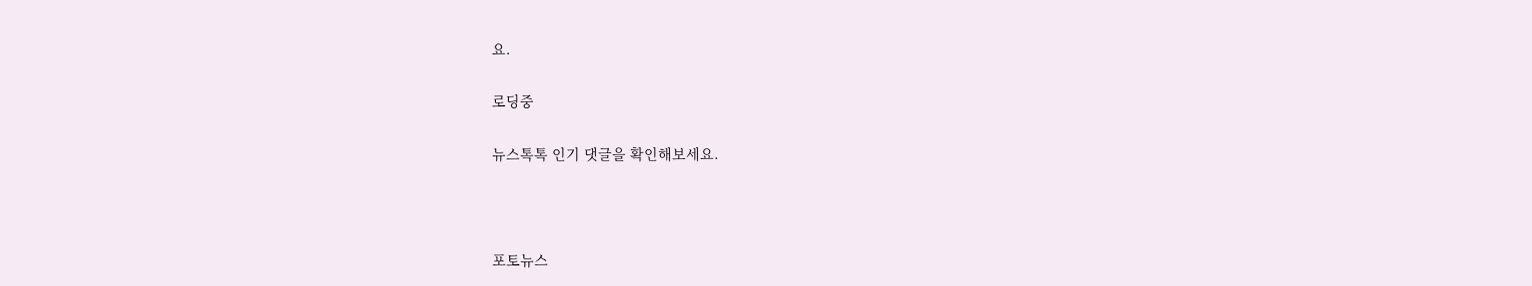요.

로딩중

뉴스톡톡 인기 댓글을 확인해보세요.



포토뉴스